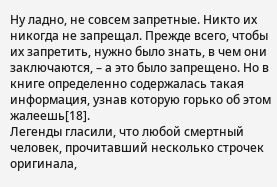Ну ладно, не совсем запретные. Никто их никогда не запрещал. Прежде всего, чтобы их запретить, нужно было знать, в чем они заключаются, – а это было запрещено. Но в книге определенно содержалась такая информация, узнав которую горько об этом жалеешь[18].
Легенды гласили, что любой смертный человек, прочитавший несколько строчек оригинала,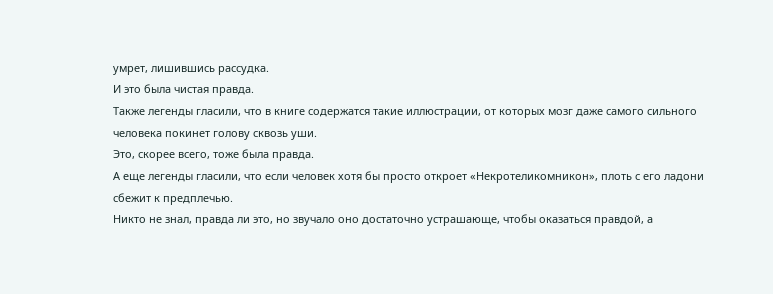умрет, лишившись рассудка.
И это была чистая правда.
Также легенды гласили, что в книге содержатся такие иллюстрации, от которых мозг даже самого сильного человека покинет голову сквозь уши.
Это, скорее всего, тоже была правда.
А еще легенды гласили, что если человек хотя бы просто откроет «Некротеликомникон», плоть с его ладони сбежит к предплечью.
Никто не знал, правда ли это, но звучало оно достаточно устрашающе, чтобы оказаться правдой, а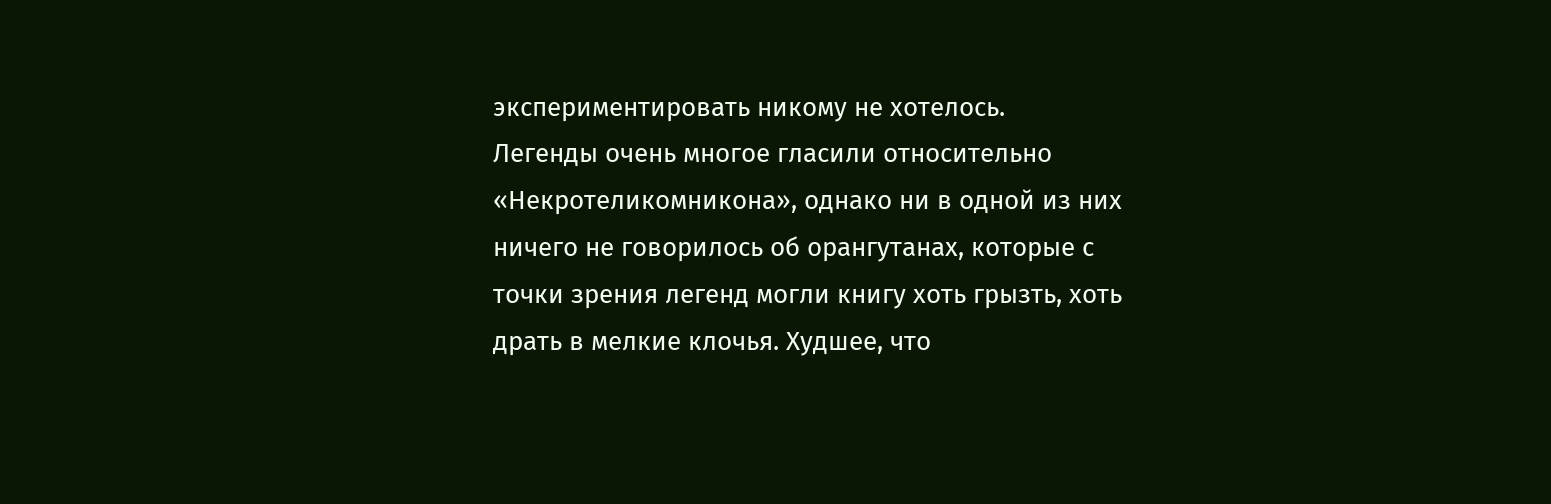экспериментировать никому не хотелось.
Легенды очень многое гласили относительно «Некротеликомникона», однако ни в одной из них ничего не говорилось об орангутанах, которые с точки зрения легенд могли книгу хоть грызть, хоть драть в мелкие клочья. Худшее, что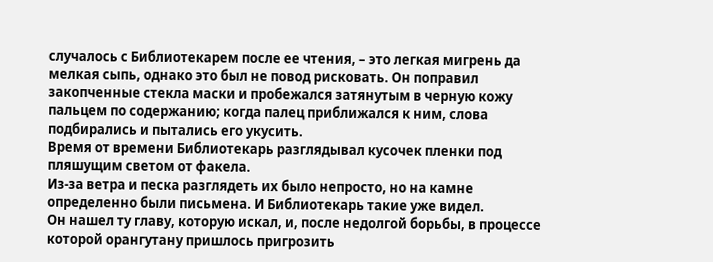случалось с Библиотекарем после ее чтения, – это легкая мигрень да мелкая сыпь, однако это был не повод рисковать. Он поправил закопченные стекла маски и пробежался затянутым в черную кожу пальцем по содержанию; когда палец приближался к ним, слова подбирались и пытались его укусить.
Время от времени Библиотекарь разглядывал кусочек пленки под пляшущим светом от факела.
Из-за ветра и песка разглядеть их было непросто, но на камне определенно были письмена. И Библиотекарь такие уже видел.
Он нашел ту главу, которую искал, и, после недолгой борьбы, в процессе которой орангутану пришлось пригрозить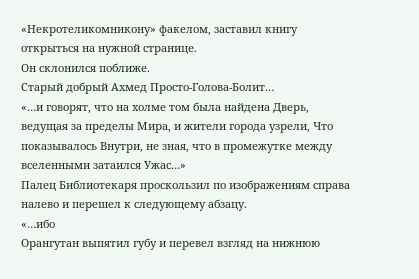«Некротеликомникону» факелом, заставил книгу открыться на нужной странице.
Он склонился поближе.
Старый добрый Ахмед Просто-Голова-Болит…
«…и говорят, что на холме том была найдена Дверь, ведущая за пределы Мира, и жители города узрели, Что показывалось Внутри, не зная, что в промежутке между вселенными затаился Ужас…»
Палец Библиотекаря проскользил по изображениям справа налево и перешел к следующему абзацу.
«…ибо
Орангутан выпятил губу и перевел взгляд на нижнюю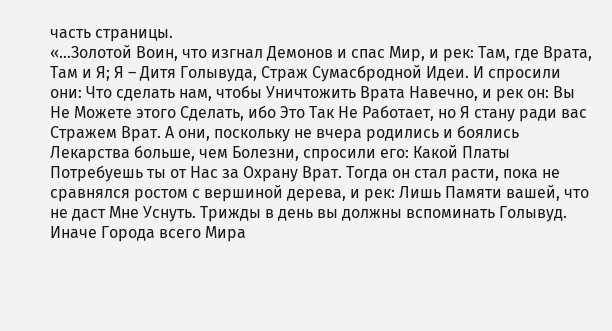часть страницы.
«…Золотой Воин, что изгнал Демонов и спас Мир, и рек: Там, где Врата, Там и Я; Я – Дитя Голывуда, Страж Сумасбродной Идеи. И спросили они: Что сделать нам, чтобы Уничтожить Врата Навечно, и рек он: Вы Не Можете этого Сделать, ибо Это Так Не Работает, но Я стану ради вас Стражем Врат. А они, поскольку не вчера родились и боялись Лекарства больше, чем Болезни, спросили его: Какой Платы Потребуешь ты от Нас за Охрану Врат. Тогда он стал расти, пока не сравнялся ростом с вершиной дерева, и рек: Лишь Памяти вашей, что не даст Мне Уснуть. Трижды в день вы должны вспоминать Голывуд. Иначе Города всего Мира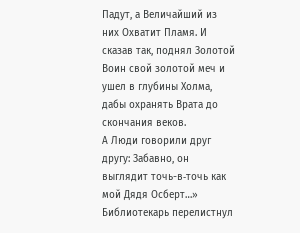Падут, а Величайший из них Охватит Пламя. И сказав так, поднял Золотой Воин свой золотой меч и ушел в глубины Холма, дабы охранять Врата до скончания веков.
А Люди говорили друг другу: Забавно, он выглядит точь-в‑точь как мой Дядя Осберт…»
Библиотекарь перелистнул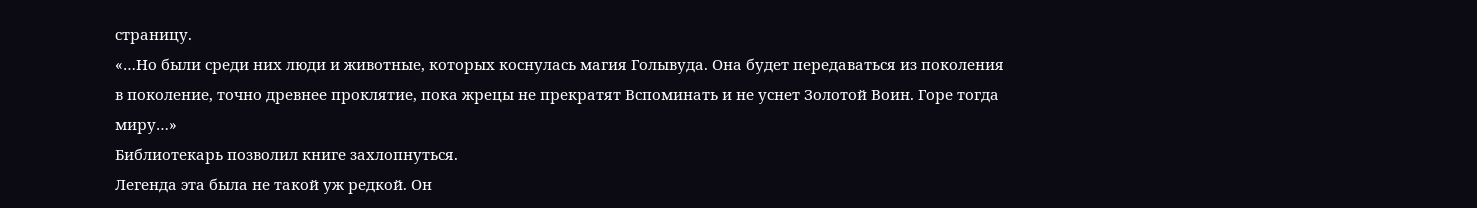страницу.
«…Но были среди них люди и животные, которых коснулась магия Голывуда. Она будет передаваться из поколения в поколение, точно древнее проклятие, пока жрецы не прекратят Вспоминать и не уснет Золотой Воин. Горе тогда миру…»
Библиотекарь позволил книге захлопнуться.
Легенда эта была не такой уж редкой. Он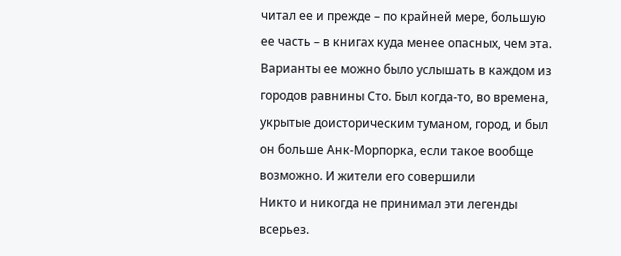читал ее и прежде – по крайней мере, большую ее часть – в книгах куда менее опасных, чем эта. Варианты ее можно было услышать в каждом из городов равнины Сто. Был когда-то, во времена, укрытые доисторическим туманом, город, и был он больше Анк-Морпорка, если такое вообще возможно. И жители его совершили
Никто и никогда не принимал эти легенды всерьез.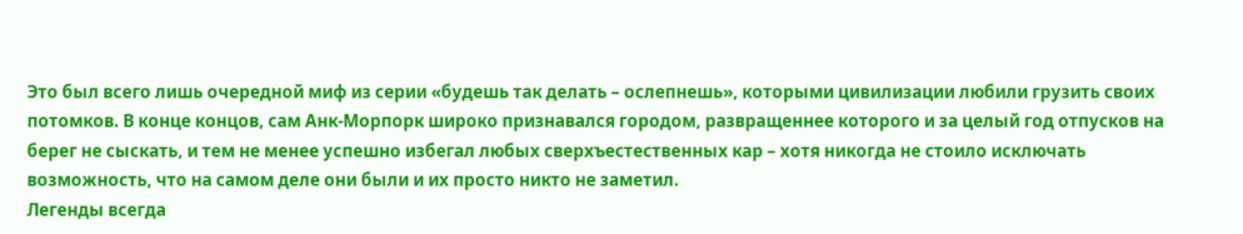Это был всего лишь очередной миф из серии «будешь так делать – ослепнешь», которыми цивилизации любили грузить своих потомков. В конце концов, сам Анк-Морпорк широко признавался городом, развращеннее которого и за целый год отпусков на берег не сыскать, и тем не менее успешно избегал любых сверхъестественных кар – хотя никогда не стоило исключать возможность, что на самом деле они были и их просто никто не заметил.
Легенды всегда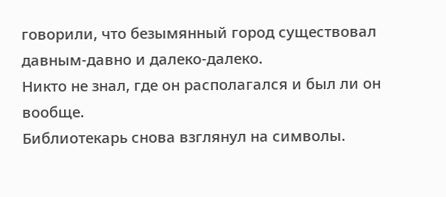говорили, что безымянный город существовал давным-давно и далеко-далеко.
Никто не знал, где он располагался и был ли он вообще.
Библиотекарь снова взглянул на символы.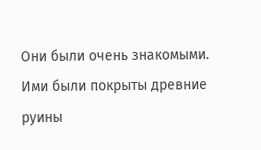Они были очень знакомыми. Ими были покрыты древние руины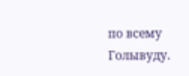по всему Голывуду.